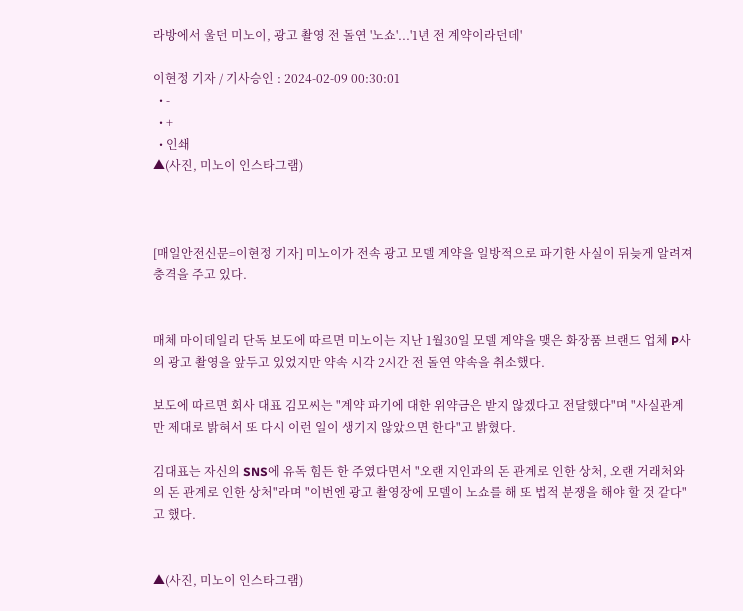라방에서 울던 미노이, 광고 촬영 전 돌연 '노쇼'...'1년 전 계약이라던데'

이현정 기자 / 기사승인 : 2024-02-09 00:30:01
  • -
  • +
  • 인쇄
▲(사진, 미노이 인스타그램)



[매일안전신문=이현정 기자] 미노이가 전속 광고 모델 계약을 일방적으로 파기한 사실이 뒤늦게 알려져 충격을 주고 있다.


매체 마이데일리 단독 보도에 따르면 미노이는 지난 1월30일 모델 계약을 맺은 화장품 브랜드 업체 P사의 광고 촬영을 앞두고 있었지만 약속 시각 2시간 전 돌연 약속을 취소했다.

보도에 따르면 회사 대표 김모씨는 "계약 파기에 대한 위약금은 받지 않겠다고 전달했다"며 "사실관계만 제대로 밝혀서 또 다시 이런 일이 생기지 않았으면 한다"고 밝혔다.

김대표는 자신의 SNS에 유독 힘든 한 주였다면서 "오랜 지인과의 돈 관계로 인한 상처, 오랜 거래처와의 돈 관계로 인한 상처"라며 "이번엔 광고 촬영장에 모델이 노쇼를 해 또 법적 분쟁을 해야 할 것 같다"고 했다.


▲(사진, 미노이 인스타그램)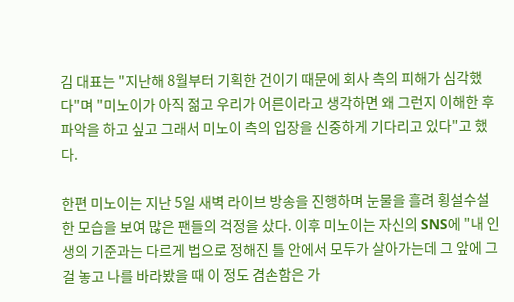김 대표는 "지난해 8월부터 기획한 건이기 때문에 회사 측의 피해가 심각했다"며 "미노이가 아직 젊고 우리가 어른이라고 생각하면 왜 그런지 이해한 후 파악을 하고 싶고 그래서 미노이 측의 입장을 신중하게 기다리고 있다"고 했다.

한편 미노이는 지난 5일 새벽 라이브 방송을 진행하며 눈물을 흘려 횡설수설한 모습을 보여 많은 팬들의 걱정을 샀다. 이후 미노이는 자신의 SNS에 "내 인생의 기준과는 다르게 법으로 정해진 틀 안에서 모두가 살아가는데 그 앞에 그걸 놓고 나를 바라봤을 때 이 정도 겸손함은 가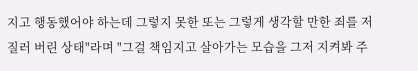지고 행동했어야 하는데 그렇지 못한 또는 그렇게 생각할 만한 죄를 저질러 버린 상태"라며 "그걸 책임지고 살아가는 모습을 그저 지켜봐 주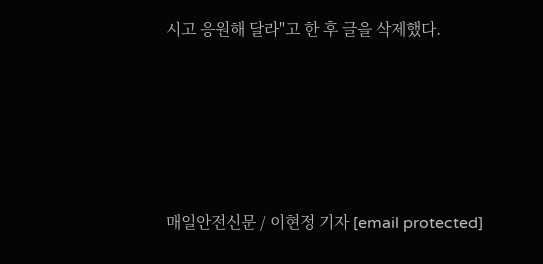시고 응원해 달라"고 한 후 글을 삭제했다.







매일안전신문 / 이현정 기자 [email protected]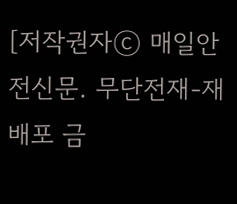[저작권자ⓒ 매일안전신문. 무단전재-재배포 금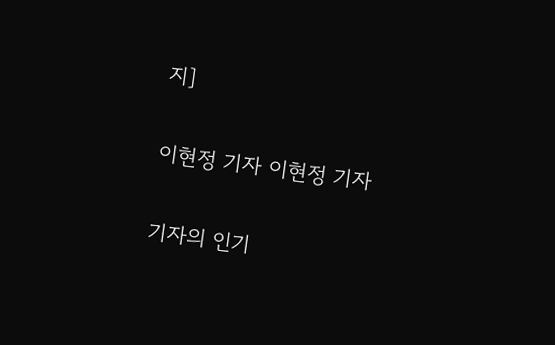지]

이현정 기자 이현정 기자

기자의 인기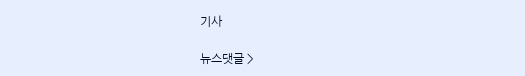기사

뉴스댓글 >